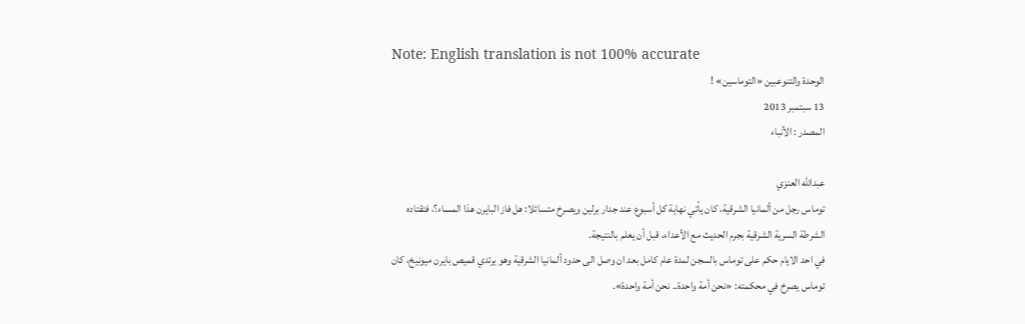Note: English translation is not 100% accurate
الوحدة والتنوعبين «التوماسين» !
13 سبتمبر 2013
المصدر : الأنباء

عبدالله العنزي
توماس رجل من ألمانيا الشرقية، كان يأتي نهاية كل أسبوع عند جدار برلين ويصرخ متسائلا: هل فاز البايرن هذا المساء؟، فتقتاده الشرطة السرية الشرقية بجرم الحديث مع الأعداء، قبل أن يعلم بالنتيجة.
في احد الايام حكم على توماس بالسجن لمدة عام كامل بعد ان وصل الى حدود ألمانيا الشرقية وهو يرتدي قميص بايرن ميونيخ، كان توماس يصرخ في محكمته: «نحن أمة واحدة.. نحن أمة واحدة».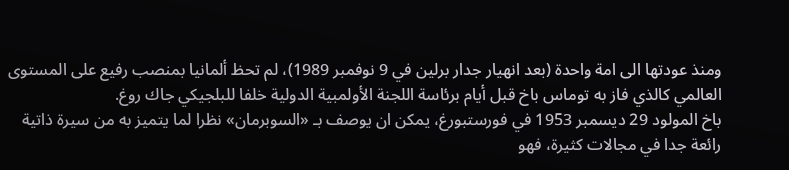ومنذ عودتها الى امة واحدة (بعد انهيار جدار برلين في 9 نوفمبر 1989)، لم تحظ ألمانيا بمنصب رفيع على المستوى العالمي كالذي فاز به توماس باخ قبل أيام برئاسة اللجنة الأولمبية الدولية خلفا للبلجيكي جاك روغ.
باخ المولود 29 ديسمبر 1953 في فورستبورغ، يمكن ان يوصف بـ «السوبرمان» نظرا لما يتميز به من سيرة ذاتية رائعة جدا في مجالات كثيرة، فهو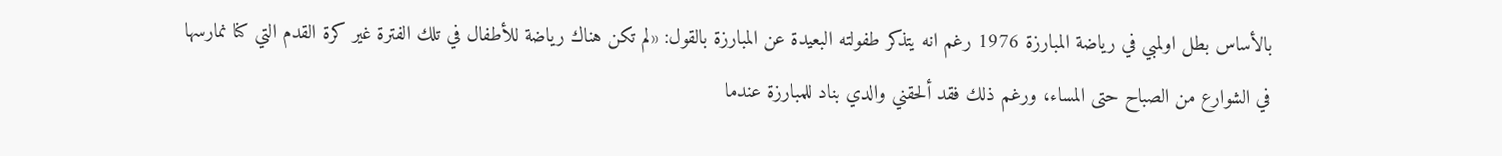بالأساس بطل اولمبي في رياضة المبارزة 1976 رغم انه يتذكر طفولته البعيدة عن المبارزة بالقول: «لم تكن هناك رياضة للأطفال في تلك الفترة غير كرة القدم التي كنا نمارسها في الشوارع من الصباح حتى المساء، ورغم ذلك فقد ألحقني والدي بناد للمبارزة عندما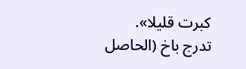كبرت قليلا».
تدرج باخ (الحاصل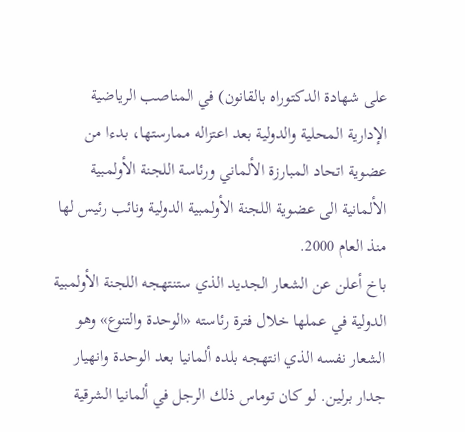على شهادة الدكتوراه بالقانون) في المناصب الرياضية الإدارية المحلية والدولية بعد اعتزاله ممارستها، بدءا من عضوية اتحاد المبارزة الألماني ورئاسة اللجنة الأولمبية الألمانية الى عضوية اللجنة الأولمبية الدولية ونائب رئيس لها منذ العام 2000.
باخ أعلن عن الشعار الجديد الذي ستنتهجه اللجنة الأولمبية الدولية في عملها خلال فترة رئاسته «الوحدة والتنوع» وهو الشعار نفسه الذي انتهجه بلده ألمانيا بعد الوحدة وانهيار جدار برلين. لو كان توماس ذلك الرجل في ألمانيا الشرقية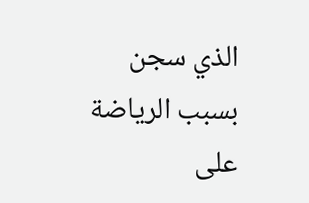الذي سجن بسبب الرياضة على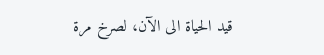قيد الحياة الى الآن، لصرخ مرة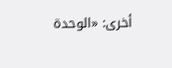أخرى: «الوحدة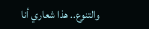والتنوع.. هذا شعاري أنا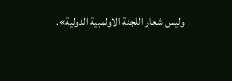وليس شعار اللجنة الاولمبية الدولية».